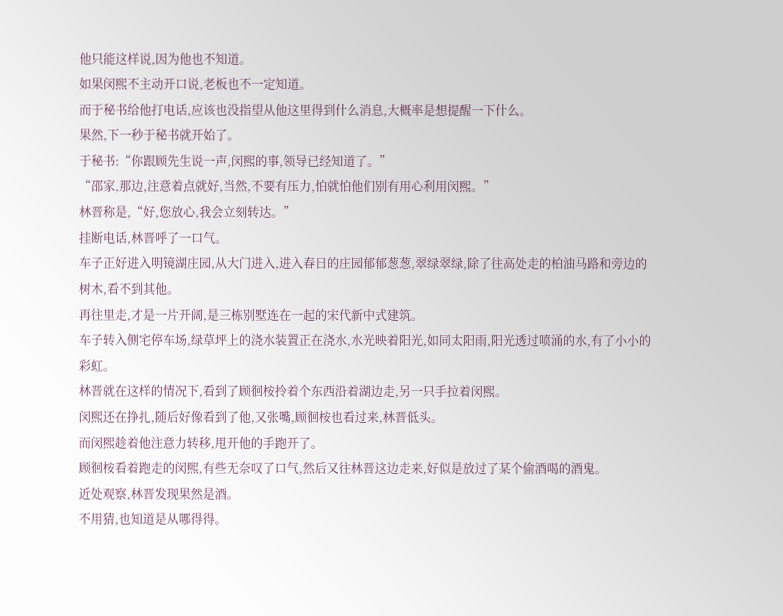他只能这样说,因为他也不知道。
如果闵熙不主动开口说,老板也不一定知道。
而于秘书给他打电话,应该也没指望从他这里得到什么消息,大概率是想提醒一下什么。
果然,下一秒于秘书就开始了。
于秘书:“你跟顾先生说一声,闵熙的事,领导已经知道了。”
“邵家,那边,注意着点就好,当然,不要有压力,怕就怕他们别有用心利用闵熙。”
林晋称是,“好,您放心,我会立刻转达。”
挂断电话,林晋呼了一口气。
车子正好进入明镜湖庄园,从大门进入,进入春日的庄园郁郁葱葱,翠绿翠绿,除了往高处走的柏油马路和旁边的树木,看不到其他。
再往里走,才是一片开阔,是三栋别墅连在一起的宋代新中式建筑。
车子转入侧宅停车场,绿草坪上的浇水装置正在浇水,水光映着阳光,如同太阳雨,阳光透过喷涌的水,有了小小的彩虹。
林晋就在这样的情况下,看到了顾徊桉拎着个东西沿着湖边走,另一只手拉着闵熙。
闵熙还在挣扎,随后好像看到了他,又张嘴,顾徊桉也看过来,林晋低头。
而闵熙趁着他注意力转移,甩开他的手跑开了。
顾徊桉看着跑走的闵熙,有些无奈叹了口气,然后又往林晋这边走来,好似是放过了某个偷酒喝的酒鬼。
近处观察,林晋发现果然是酒。
不用猜,也知道是从哪得得。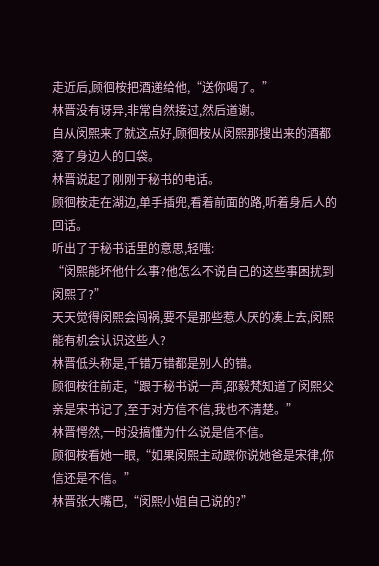走近后,顾徊桉把酒递给他,“送你喝了。”
林晋没有讶异,非常自然接过,然后道谢。
自从闵熙来了就这点好,顾徊桉从闵熙那搜出来的酒都落了身边人的口袋。
林晋说起了刚刚于秘书的电话。
顾徊桉走在湖边,单手插兜,看着前面的路,听着身后人的回话。
听出了于秘书话里的意思,轻嗤:
“闵熙能坏他什么事?他怎么不说自己的这些事困扰到闵熙了?”
天天觉得闵熙会闯祸,要不是那些惹人厌的凑上去,闵熙能有机会认识这些人?
林晋低头称是,千错万错都是别人的错。
顾徊桉往前走,“跟于秘书说一声,邵毅梵知道了闵熙父亲是宋书记了,至于对方信不信,我也不清楚。”
林晋愕然,一时没搞懂为什么说是信不信。
顾徊桉看她一眼,“如果闵熙主动跟你说她爸是宋律,你信还是不信。”
林晋张大嘴巴,“闵熙小姐自己说的?”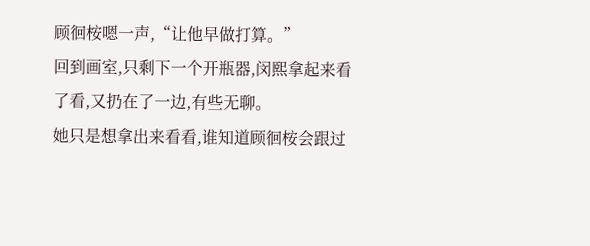顾徊桉嗯一声,“让他早做打算。”
回到画室,只剩下一个开瓶器,闵熙拿起来看了看,又扔在了一边,有些无聊。
她只是想拿出来看看,谁知道顾徊桉会跟过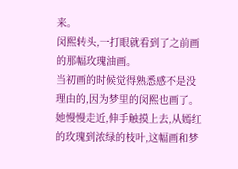来。
闵熙转头,一打眼就看到了之前画的那幅玫瑰油画。
当初画的时候觉得熟悉感不是没理由的,因为梦里的闵熙也画了。
她慢慢走近,伸手触摸上去,从嫣红的玫瑰到浓绿的枝叶,这幅画和梦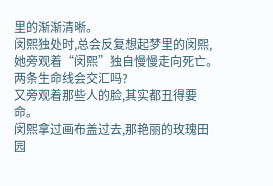里的渐渐清晰。
闵熙独处时,总会反复想起梦里的闵熙,她旁观着“闵熙”独自慢慢走向死亡。
两条生命线会交汇吗?
又旁观着那些人的脸,其实都丑得要命。
闵熙拿过画布盖过去,那艳丽的玫瑰田园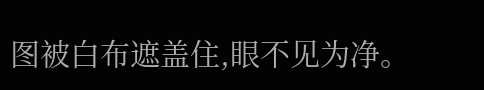图被白布遮盖住,眼不见为净。